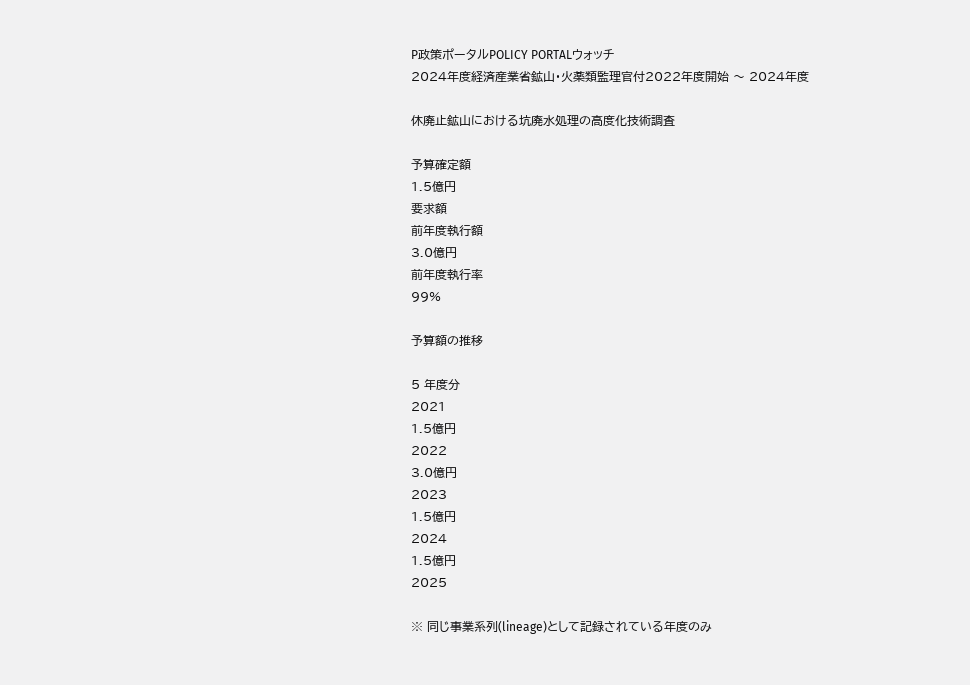P政策ポータルPOLICY PORTALウォッチ
2024年度経済産業省鉱山・火薬類監理官付2022年度開始 〜 2024年度

休廃止鉱山における坑廃水処理の高度化技術調査

予算確定額
1.5億円
要求額
前年度執行額
3.0億円
前年度執行率
99%

予算額の推移

5 年度分
2021
1.5億円
2022
3.0億円
2023
1.5億円
2024
1.5億円
2025

※ 同じ事業系列(lineage)として記録されている年度のみ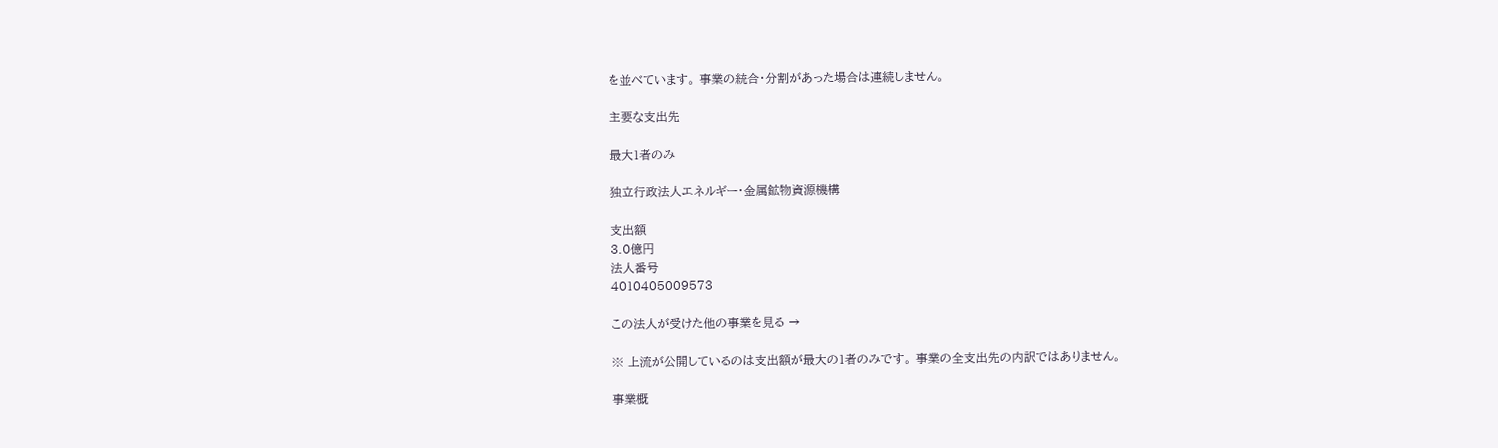を並べています。 事業の統合・分割があった場合は連続しません。

主要な支出先

最大1者のみ

独立行政法人エネルギー・金属鉱物資源機構

支出額
3.0億円
法人番号
4010405009573

この法人が受けた他の事業を見る →

※ 上流が公開しているのは支出額が最大の1者のみです。 事業の全支出先の内訳ではありません。

事業概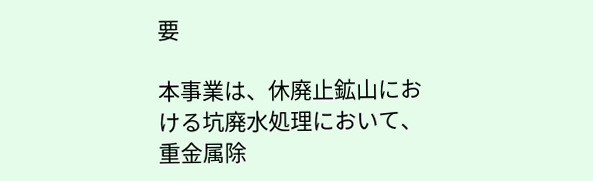要

本事業は、休廃止鉱山における坑廃水処理において、重金属除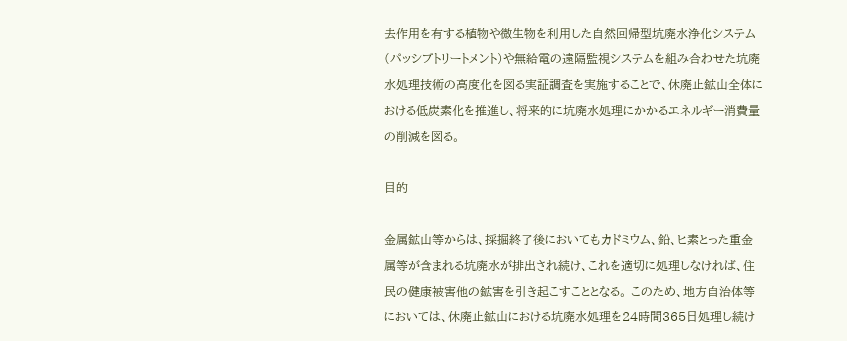去作用を有する植物や微生物を利用した自然回帰型坑廃水浄化システム(パッシブトリートメント)や無給電の遠隔監視システムを組み合わせた坑廃水処理技術の高度化を図る実証調査を実施することで、休廃止鉱山全体における低炭素化を推進し、将来的に坑廃水処理にかかるエネルギー消費量の削減を図る。

目的

金属鉱山等からは、採掘終了後においてもカドミウム、鉛、ヒ素とった重金属等が含まれる坑廃水が排出され続け、これを適切に処理しなければ、住民の健康被害他の鉱害を引き起こすこととなる。 このため、地方自治体等においては、休廃止鉱山における坑廃水処理を24時間365日処理し続け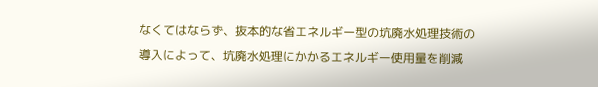なくてはならず、抜本的な省エネルギー型の坑廃水処理技術の導入によって、坑廃水処理にかかるエネルギー使用量を削減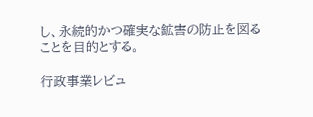し、永続的かつ確実な鉱害の防止を図ることを目的とする。

行政事業レビュ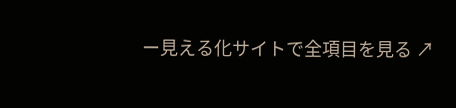ー見える化サイトで全項目を見る ↗